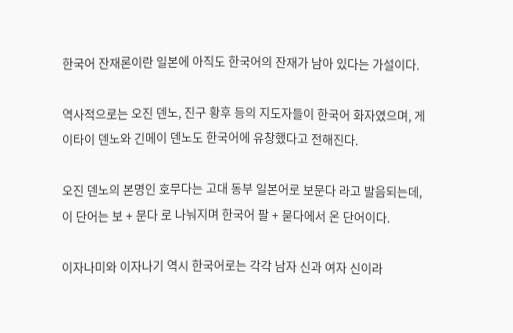한국어 잔재론이란 일본에 아직도 한국어의 잔재가 남아 있다는 가설이다.

역사적으로는 오진 덴노, 진구 황후 등의 지도자들이 한국어 화자였으며, 게이타이 덴노와 긴메이 덴노도 한국어에 유창했다고 전해진다.

오진 덴노의 본명인 호무다는 고대 동부 일본어로 보문다 라고 발음되는데, 이 단어는 보 + 문다 로 나눠지며 한국어 팔 + 묻다에서 온 단어이다.

이자나미와 이자나기 역시 한국어로는 각각 남자 신과 여자 신이라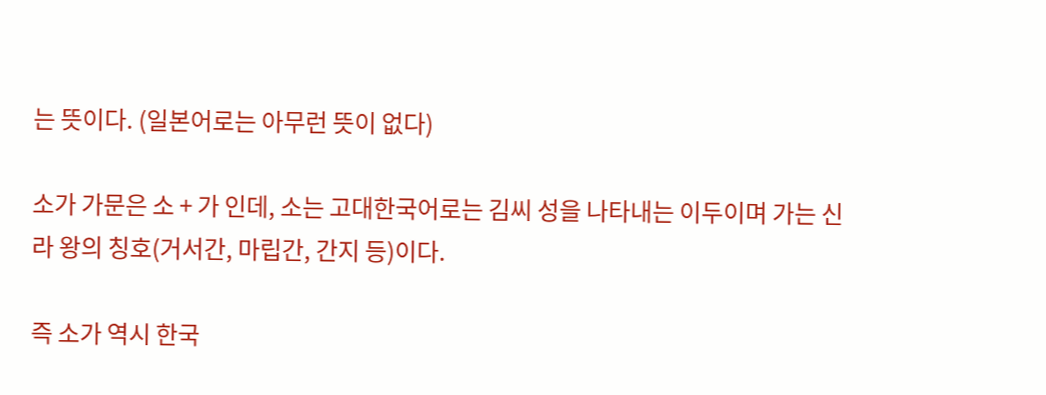는 뜻이다. (일본어로는 아무런 뜻이 없다)

소가 가문은 소 + 가 인데, 소는 고대한국어로는 김씨 성을 나타내는 이두이며 가는 신라 왕의 칭호(거서간, 마립간, 간지 등)이다.

즉 소가 역시 한국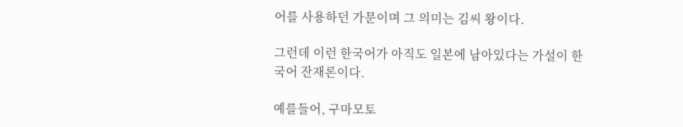어를 사용하던 가문이며 그 의미는 김씨 왕이다.

그런데 이런 한국어가 아직도 일본에 남아있다는 가설이 한국어 잔재론이다.

예를들어, 구마모토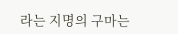라는 지명의 구마는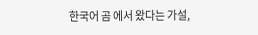한국어 곰 에서 왔다는 가설,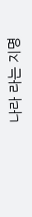나라 라는 지명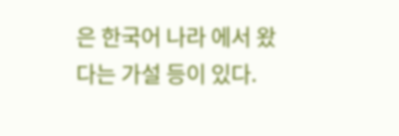은 한국어 나라 에서 왔다는 가설 등이 있다.